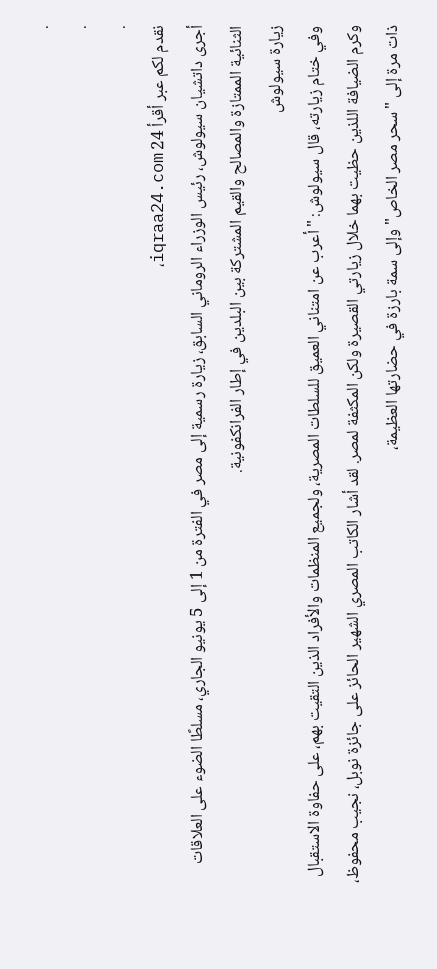.
.
.
نقدم لكم عبر أقرأ 24 iqraa24.com،
أجرى داتشيان سيولوش، رئيس الوزراء الروماني السابق، زيارة رسمية إلى مصر في الفترة من 1 إلى 5 يونيو الجاري، مسلطًا الضوء على العلاقات الثنائية الممتازة والمصالح والقيم المشتركة بين البلدين في إطار الفرانكفونية.
زيارة سيولوش
وفي ختام زيارته، قال سيولوش: "أعرب عن امتناني العميق للسلطات المصرية، ولجميع المنظمات والأفراد الذين التقيت بهم، على حفاوة الاستقبال وكرم الضيافة اللذين حظيت بهما خلال زيارتي القصيرة ولكن المكثفة لمصر. لقد أشار الكاتب المصري الشهير الحائز على جائزة نوبل، نجيب محفوظ، ذات مرة إلى "سحر مصر الخاص" وإلى سمة بارزة في حضارتها العظيمة،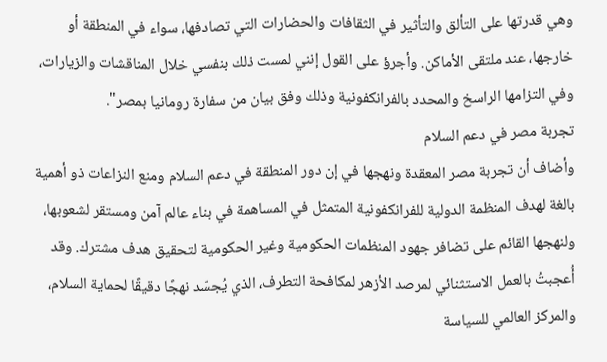وهي قدرتها على التألق والتأثير في الثقافات والحضارات التي تصادفها، سواء في المنطقة أو خارجها، عند ملتقى الأماكن. وأجرؤ على القول إنني لمست ذلك بنفسي خلال المناقشات والزيارات، وفي التزامها الراسخ والمحدد بالفرانكفونية وذلك وفق بيان من سفارة رومانيا بمصر".
تجربة مصر في دعم السلام
وأضاف أن تجربة مصر المعقدة ونهجها في إن دور المنطقة في دعم السلام ومنع النزاعات ذو أهمية بالغة لهدف المنظمة الدولية للفرانكفونية المتمثل في المساهمة في بناء عالم آمن ومستقر لشعوبها، ولنهجها القائم على تضافر جهود المنظمات الحكومية وغير الحكومية لتحقيق هدف مشترك. وقد أُعجبتُ بالعمل الاستثنائي لمرصد الأزهر لمكافحة التطرف، الذي يُجسّد نهجًا دقيقًا لحماية السلام، والمركز العالمي للسياسة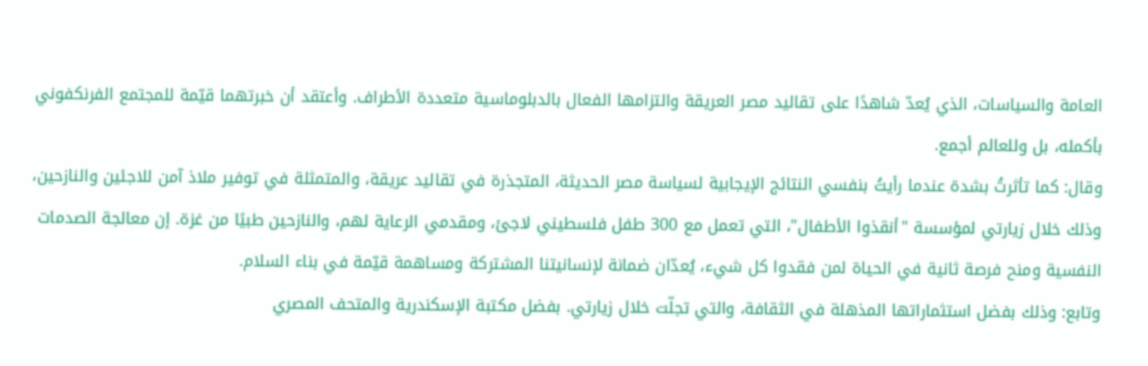العامة والسياسات، الذي يُعدّ شاهدًا على تقاليد مصر العريقة والتزامها الفعال بالدبلوماسية متعددة الأطراف. وأعتقد أن خبرتهما قيّمة للمجتمع الفرنكفوني بأكمله، بل وللعالم أجمع.
وقال: كما تأثرتُ بشدة عندما رأيتُ بنفسي النتائج الإيجابية لسياسة مصر الحديثة، المتجذرة في تقاليد عريقة، والمتمثلة في توفير ملاذ آمن للاجئين والنازحين، وذلك خلال زيارتي لمؤسسة "أنقذوا الأطفال"، التي تعمل مع 300 طفل فلسطيني لاجئ، ومقدمي الرعاية لهم، والنازحين طبيًا من غزة. إن معالجة الصدمات النفسية ومنح فرصة ثانية في الحياة لمن فقدوا كل شيء، يُعدّان ضمانة لإنسانيتنا المشتركة ومساهمة قيّمة في بناء السلام.
وتابع: وذلك بفضل استثماراتها المذهلة في الثقافة، والتي تجلّت خلال زيارتي. بفضل مكتبة الإسكندرية والمتحف المصري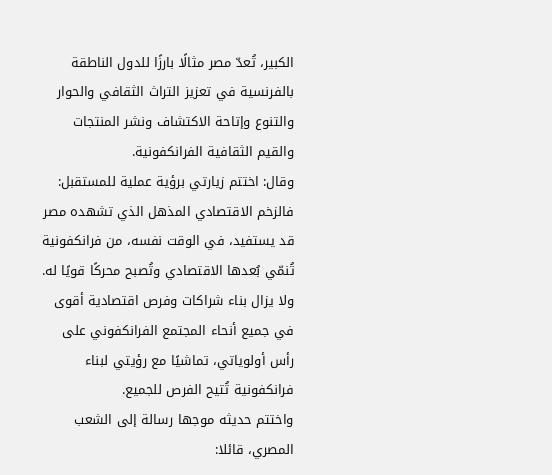الكبير، تُعدّ مصر مثالًا بارزًا للدول الناطقة بالفرنسية في تعزيز التراث الثقافي والحوار والتنوع وإتاحة الاكتشاف ونشر المنتجات والقيم الثقافية الفرانكفونية.
وقال: اختتم زيارتي برؤية عملية للمستقبل: فالزخم الاقتصادي المذهل الذي تشهده مصر قد يستفيد، في الوقت نفسه، من فرانكفونية تُنمّي بُعدها الاقتصادي وتُصبح محركًا قويًا له. ولا يزال بناء شراكات وفرص اقتصادية أقوى في جميع أنحاء المجتمع الفرانكفوني على رأس أولوياتي، تماشيًا مع رؤيتي لبناء فرانكفونية تُتيح الفرص للجميع.
واختتم حديثه موجها رسالة إلى الشعب المصري، قائلا: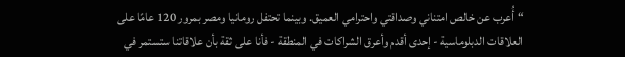“أُعرب عن خالص امتناني وصداقتي واحترامي العميق. وبينما تحتفل رومانيا ومصر بمرور 120 عامًا على العلاقات الدبلوماسية - إحدى أقدم وأعرق الشراكات في المنطقة - فأنا على ثقة بأن علاقاتنا ستستمر في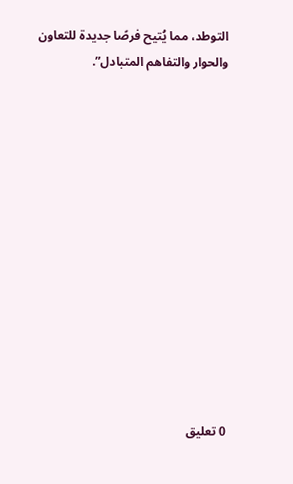التوطد، مما يُتيح فرصًا جديدة للتعاون والحوار والتفاهم المتبادل”.













0 تعليق